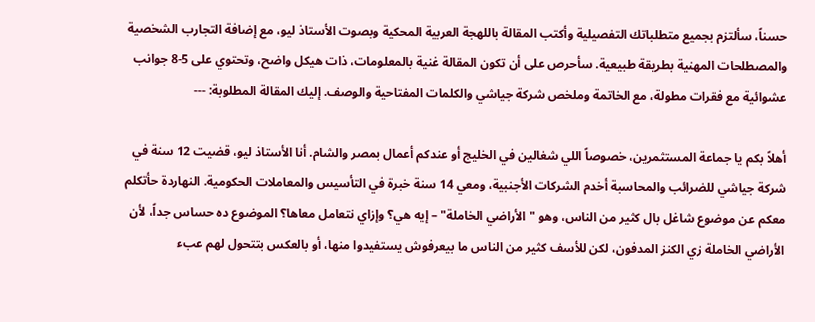حسناً، سألتزم بجميع متطلباتك التفصيلية وأكتب المقالة باللهجة العربية المحكية وبصوت الأستاذ ليو، مع إضافة التجارب الشخصية والمصطلحات المهنية بطريقة طبيعية. سأحرص على أن تكون المقالة غنية بالمعلومات، ذات هيكل واضح، وتحتوي على 5-8 جوانب عشوائية مع فقرات مطولة، مع الخاتمة وملخص شركة جياشي والكلمات المفتاحية والوصف. إليك المقالة المطلوبة: ---

أهلاً بكم يا جماعة المستثمرين، خصوصاً اللي شغالين في الخليج أو عندكم أعمال بمصر والشام. أنا الأستاذ ليو، قضيت 12 سنة في شركة جياشي للضرائب والمحاسبة أخدم الشركات الأجنبية، ومعي 14 سنة خبرة في التأسيس والمعاملات الحكومية. النهاردة حأتكلم معكم عن موضوع شاغل بال كثير من الناس، وهو "الأراضي الخاملة" – إيه هي؟ وإزاي نتعامل معاها؟ الموضوع ده حساس جداً، لأن الأراضي الخاملة زي الكنز المدفون، لكن للأسف كثير من الناس ما بيعرفوش يستفيدوا منها، أو بالعكس بتتحول لهم عبء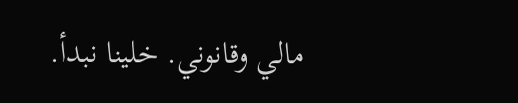مالي وقانوني. خلينا نبدأ.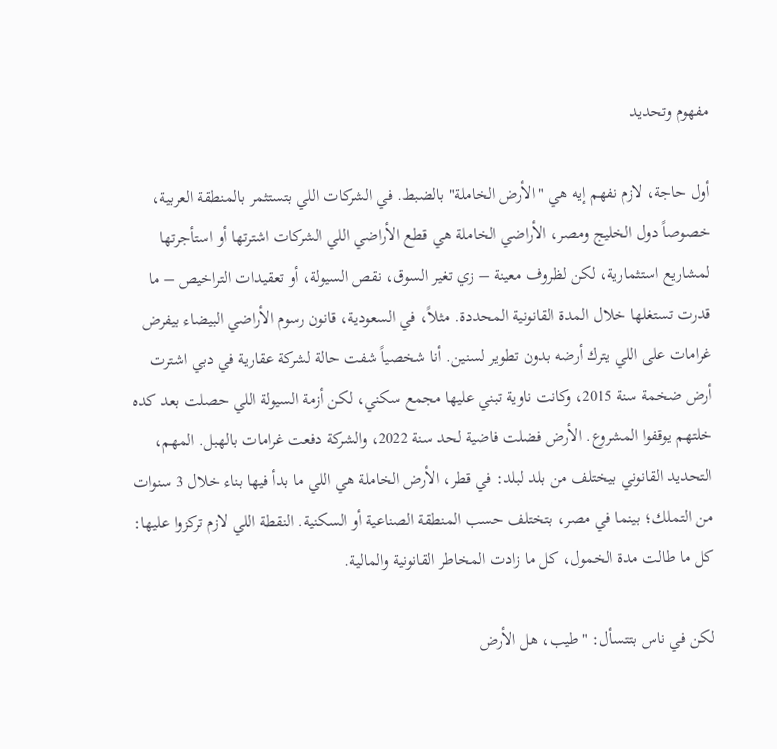مفهوم وتحديد

أول حاجة، لازم نفهم إيه هي "الأرض الخاملة" بالضبط. في الشركات اللي بتستثمر بالمنطقة العربية، خصوصاً دول الخليج ومصر، الأراضي الخاملة هي قطع الأراضي اللي الشركات اشترتها أو استأجرتها لمشاريع استثمارية، لكن لظروف معينة – زي تغير السوق، نقص السيولة، أو تعقيدات التراخيص – ما قدرت تستغلها خلال المدة القانونية المحددة. مثلاً، في السعودية، قانون رسوم الأراضي البيضاء بيفرض غرامات على اللي يترك أرضه بدون تطوير لسنين. أنا شخصياً شفت حالة لشركة عقارية في دبي اشترت أرض ضخمة سنة 2015، وكانت ناوية تبني عليها مجمع سكني، لكن أزمة السيولة اللي حصلت بعد كده خلتهم يوقفوا المشروع. الأرض فضلت فاضية لحد سنة 2022، والشركة دفعت غرامات بالهبل. المهم، التحديد القانوني بيختلف من بلد لبلد: في قطر، الأرض الخاملة هي اللي ما بدأ فيها بناء خلال 3 سنوات من التملك؛ بينما في مصر، بتختلف حسب المنطقة الصناعية أو السكنية. النقطة اللي لازم تركزوا عليها: كل ما طالت مدة الخمول، كل ما زادت المخاطر القانونية والمالية.

لكن في ناس بتتسأل: "طيب، هل الأرض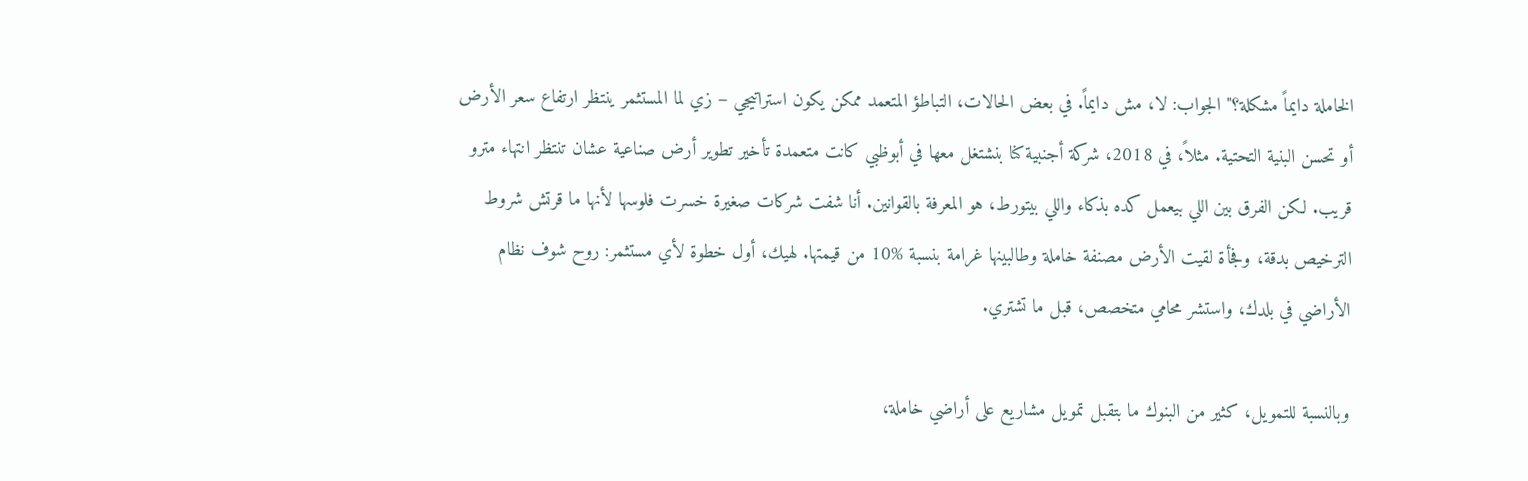الخاملة دايماً مشكلة؟" الجواب: لا، مش دايماً. في بعض الحالات، التباطؤ المتعمد ممكن يكون استراتيجي – زي لما المستثمر ينتظر ارتفاع سعر الأرض أو تحسن البنية التحتية. مثلاً، في 2018، شركة أجنبية كنا بنشتغل معها في أبوظبي كانت متعمدة تأخير تطوير أرض صناعية عشان تنتظر انتهاء مترو قريب. لكن الفرق بين اللي بيعمل كده بذكاء واللي بيتورط، هو المعرفة بالقوانين. أنا شفت شركات صغيرة خسرت فلوسها لأنها ما قرتش شروط الترخيص بدقة، وفجأة لقيت الأرض مصنفة خاملة وطالبينها غرامة بنسبة %10 من قيمتها. لهيك، أول خطوة لأي مستثمر: روح شوف نظام الأراضي في بلدك، واستشر محامي متخصص، قبل ما تشتري.

وبالنسبة للتمويل، كثير من البنوك ما بتقبل تمويل مشاريع على أراضي خاملة،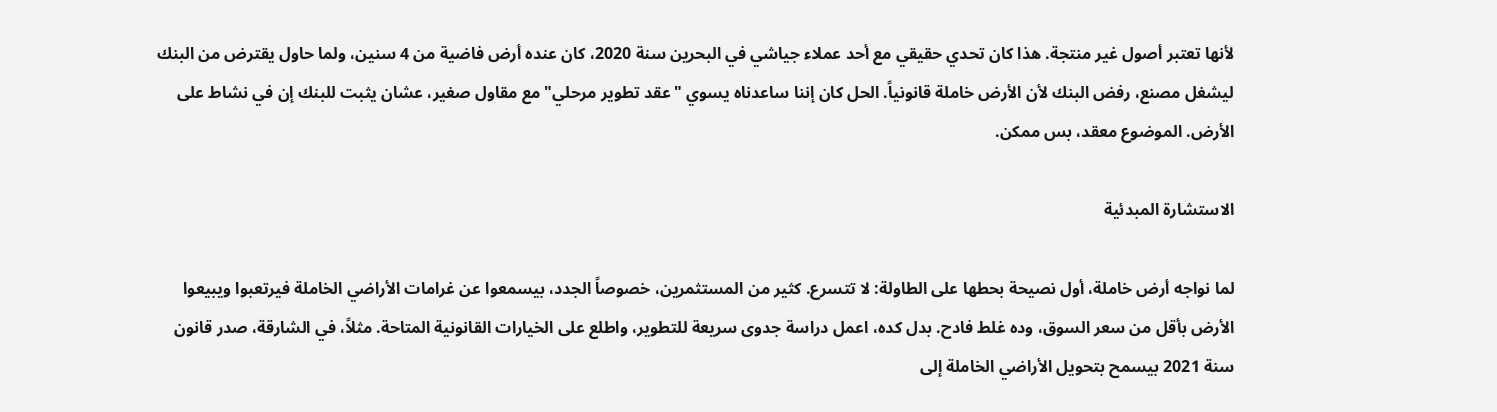لأنها تعتبر أصول غير منتجة. هذا كان تحدي حقيقي مع أحد عملاء جياشي في البحرين سنة 2020، كان عنده أرض فاضية من 4 سنين، ولما حاول يقترض من البنك ليشغل مصنع، رفض البنك لأن الأرض خاملة قانونياً. الحل كان إننا ساعدناه يسوي "عقد تطوير مرحلي" مع مقاول صغير، عشان يثبت للبنك إن في نشاط على الأرض. الموضوع معقد، بس ممكن.

الاستشارة المبدئية

لما نواجه أرض خاملة، أول نصيحة بحطها على الطاولة: لا تتسرع. كثير من المستثمرين، خصوصاً الجدد، بيسمعوا عن غرامات الأراضي الخاملة فيرتعبوا ويبيعوا الأرض بأقل من سعر السوق، وده غلط فادح. بدل كده، اعمل دراسة جدوى سريعة للتطوير، واطلع على الخيارات القانونية المتاحة. مثلاً، في الشارقة، صدر قانون سنة 2021 بيسمح بتحويل الأراضي الخاملة إلى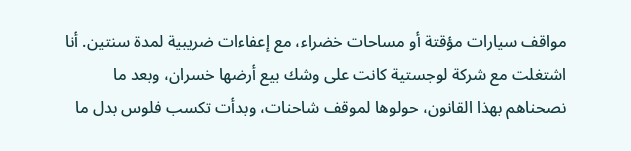مواقف سيارات مؤقتة أو مساحات خضراء، مع إعفاءات ضريبية لمدة سنتين. أنا اشتغلت مع شركة لوجستية كانت على وشك بيع أرضها خسران، وبعد ما نصحناهم بهذا القانون، حولوها لموقف شاحنات، وبدأت تكسب فلوس بدل ما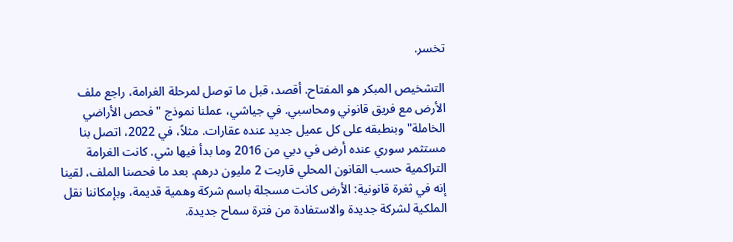تخسر.

التشخيص المبكر هو المفتاح. أقصد، قبل ما توصل لمرحلة الغرامة، راجع ملف الأرض مع فريق قانوني ومحاسبي. في جياشي، عملنا نموذج "فحص الأراضي الخاملة" وبنطبقه على كل عميل جديد عنده عقارات. مثلاً، في 2022، اتصل بنا مستثمر سوري عنده أرض في دبي من 2016 وما بدأ فيها شي. كانت الغرامة التراكمية حسب القانون المحلي قاربت 2 مليون درهم. بعد ما فحصنا الملف، لقينا إنه في ثغرة قانونية: الأرض كانت مسجلة باسم شركة وهمية قديمة، وبإمكاننا نقل الملكية لشركة جديدة والاستفادة من فترة سماح جديدة.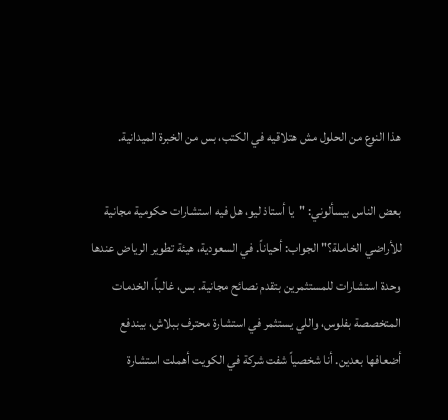هذا النوع من الحلول مش هتلاقيه في الكتب، بس من الخبرة الميدانية.

بعض الناس بيسألوني: "يا أستاذ ليو، هل فيه استشارات حكومية مجانية للأراضي الخاملة؟" الجواب: أحياناً. في السعودية، هيئة تطوير الرياض عندها وحدة استشارات للمستثمرين بتقدم نصائح مجانية. بس، غالباً، الخدمات المتخصصة بفلوس، واللي يستثمر في استشارة محترف ببلاش، بيندفع أضعافها بعدين. أنا شخصياً شفت شركة في الكويت أهملت استشارة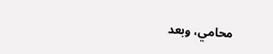محامي، وبعد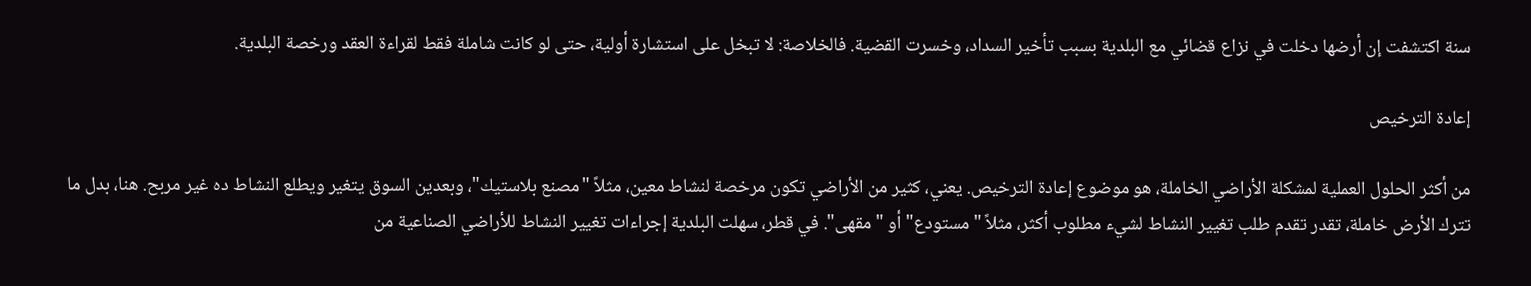سنة اكتشفت إن أرضها دخلت في نزاع قضائي مع البلدية بسبب تأخير السداد، وخسرت القضية. فالخلاصة: لا تبخل على استشارة أولية، حتى لو كانت شاملة فقط لقراءة العقد ورخصة البلدية.

إعادة الترخيص

من أكثر الحلول العملية لمشكلة الأراضي الخاملة، هو موضوع إعادة الترخيص. يعني، كثير من الأراضي تكون مرخصة لنشاط معين، مثلاً "مصنع بلاستيك"، وبعدين السوق يتغير ويطلع النشاط ده غير مربح. هنا، بدل ما تترك الأرض خاملة، تقدر تقدم طلب تغيير النشاط لشيء مطلوب أكثر، مثلاً "مستودع" أو "مقهى". في قطر، سهلت البلدية إجراءات تغيير النشاط للأراضي الصناعية من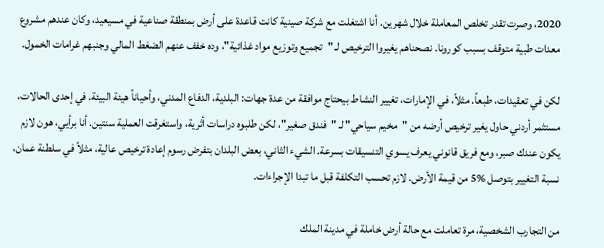2020، وصرت تقدر تخلص المعاملة خلال شهرين. أنا اشتغلت مع شركة صينية كانت قاعدة على أرض بمنطقة صناعية في مسيعيد، وكان عندهم مشروع معدات طبية متوقف بسبب كورونا. نصحناهم يغيروا الترخيص لـ "تجميع وتوزيع مواد غذائية"، وده خفف عنهم الضغط المالي وجنبهم غرامات الخمول.

لكن في تعقيدات، طبعاً. مثلاً، في الإمارات، تغيير النشاط بيحتاج موافقة من عدة جهات: البلدية، الدفاع المدني، وأحياناً هيئة البيئة. في إحدى الحالات، مستثمر أردني حاول يغير ترخيص أرضه من "مخيم سياحي" لـ "فندق صغير"، لكن طلبوه دراسات أثرية، واستغرقت العملية سنتين. أنا برأيي، هون لازم يكون عندك صبر، ومع فريق قانوني يعرف يسوي التنسيقات بسرعة. الشيء الثاني، بعض البلدان بتفرض رسوم إعادة ترخيص عالية، مثلاً في سلطنة عمان، نسبة التغيير بتوصل %5 من قيمة الأرض. لازم تحسب التكلفة قبل ما تبدا الإجراءات.

من التجارب الشخصية، مرة تعاملت مع حالة أرض خاملة في مدينة الملك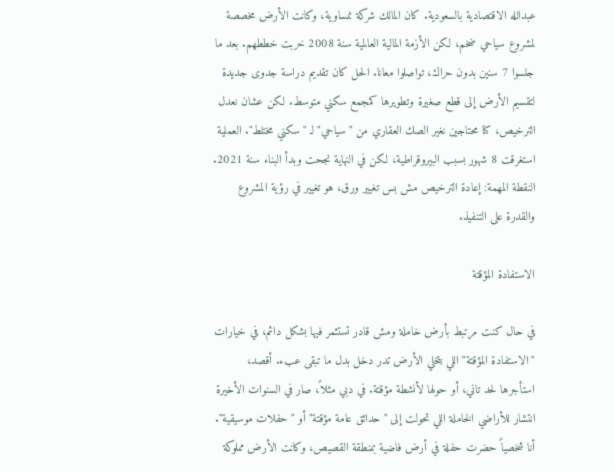عبدالله الاقتصادية بالسعودية. كان المالك شركة نمساوية، وكانت الأرض مخصصة لمشروع سياحي ضخم، لكن الأزمة المالية العالمية سنة 2008 خربت خططهم. بعد ما جلسوا 7 سنين بدون حراك، تواصلوا معانا. الحل كان تقديم دراسة جدوى جديدة لتقسيم الأرض إلى قطع صغيرة وتطويرها كمجمع سكني متوسط. لكن عشان نعدل الترخيص، كنا محتاجين نغير الصك العقاري من "سياحي" لـ "سكني مختلط". العملية استغرقت 8 شهور بسبب البيروقراطية، لكن في النهاية نجحت وبدأ البناء سنة 2021. النقطة المهمة: إعادة الترخيص مش بس تغيير ورق، هو تغيير في رؤية المشروع والقدرة على التنفيذ.

الاستفادة المؤقتة

في حال كنت مرتبط بأرض خاملة ومش قادر تستثمر فيها بشكل دائم، في خيارات "الاستفادة المؤقتة" اللي بتخلي الأرض تدر دخل بدل ما تبقى عبء. أقصد، استأجرها لحد تاني، أو حولها لأنشطة مؤقتة. في دبي مثلاً، صار في السنوات الأخيرة انتشار للأراضي الخاملة اللي تحولت إلى "حدائق عامة مؤقتة" أو "حفلات موسيقية". أنا شخصياً حضرت حفلة في أرض فاضية بمنطقة القصيص، وكانت الأرض مملوكة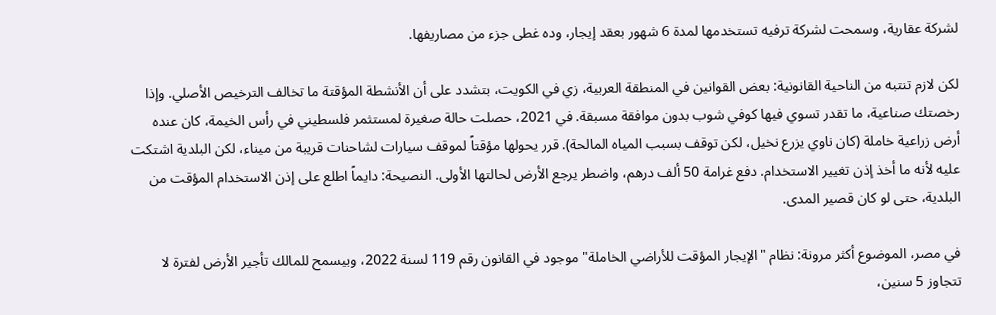لشركة عقارية، وسمحت لشركة ترفيه تستخدمها لمدة 6 شهور بعقد إيجار، وده غطى جزء من مصاريفها.

لكن لازم تنتبه من الناحية القانونية: بعض القوانين في المنطقة العربية، زي في الكويت، بتشدد على أن الأنشطة المؤقتة ما تخالف الترخيص الأصلي. وإذا رخصتك صناعية، ما تقدر تسوي فيها كوفي شوب بدون موافقة مسبقة. في 2021، حصلت حالة صغيرة لمستثمر فلسطيني في رأس الخيمة، كان عنده أرض زراعية خاملة (كان ناوي يزرع نخيل، لكن توقف بسبب المياه المالحة). قرر يحولها مؤقتاً لموقف سيارات لشاحنات قريبة من ميناء، لكن البلدية اشتكت عليه لأنه ما أخذ إذن تغيير الاستخدام. دفع غرامة 50 ألف درهم، واضطر يرجع الأرض لحالتها الأولى. النصيحة: دايماً اطلع على إذن الاستخدام المؤقت من البلدية، حتى لو كان قصير المدى.

في مصر، الموضوع أكثر مرونة: نظام "الإيجار المؤقت للأراضي الخاملة" موجود في القانون رقم 119 لسنة 2022، وبيسمح للمالك تأجير الأرض لفترة لا تتجاوز 5 سنين،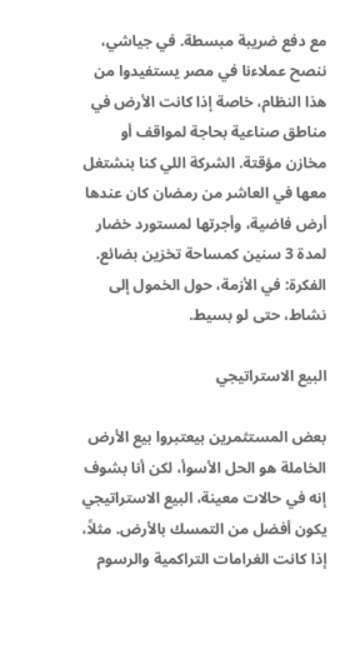مع دفع ضريبة مبسطة. في جياشي، ننصح عملاءنا في مصر يستفيدوا من هذا النظام، خاصة إذا كانت الأرض في مناطق صناعية بحاجة لمواقف أو مخازن مؤقتة. الشركة اللي كنا بنشتغل معها في العاشر من رمضان كان عندها أرض فاضية، وأجرتها لمستورد خضار لمدة 3 سنين كمساحة تخزين بضائع. الفكرة: في الأزمة، حول الخمول إلى نشاط، حتى لو بسيط.

البيع الاستراتيجي

بعض المستثمرين بيعتبروا بيع الأرض الخاملة هو الحل الأسوأ، لكن أنا بشوف إنه في حالات معينة، البيع الاستراتيجي يكون أفضل من التمسك بالأرض. مثلاً، إذا كانت الغرامات التراكمية والرسوم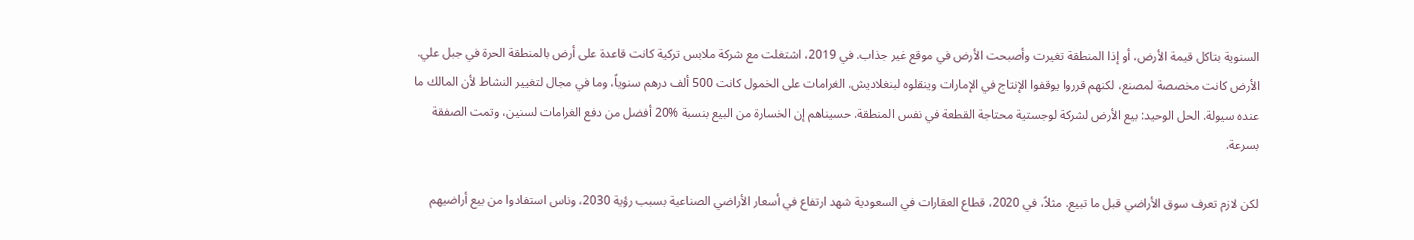السنوية بتاكل قيمة الأرض، أو إذا المنطقة تغيرت وأصبحت الأرض في موقع غير جذاب. في 2019، اشتغلت مع شركة ملابس تركية كانت قاعدة على أرض بالمنطقة الحرة في جبل علي. الأرض كانت مخصصة لمصنع، لكنهم قرروا يوقفوا الإنتاج في الإمارات وينقلوه لبنغلاديش. الغرامات على الخمول كانت 500 ألف درهم سنوياً، وما في مجال لتغيير النشاط لأن المالك ما عنده سيولة. الحل الوحيد: بيع الأرض لشركة لوجستية محتاجة القطعة في نفس المنطقة. حسيناهم إن الخسارة من البيع بنسبة %20 أفضل من دفع الغرامات لسنين، وتمت الصفقة بسرعة.

لكن لازم تعرف سوق الأراضي قبل ما تبيع. مثلاً، في 2020، قطاع العقارات في السعودية شهد ارتفاع في أسعار الأراضي الصناعية بسبب رؤية 2030، وناس استفادوا من بيع أراضيهم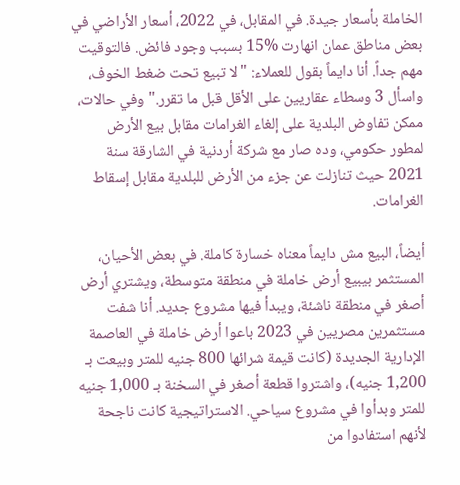الخاملة بأسعار جيدة. في المقابل، في 2022، أسعار الأراضي في بعض مناطق عمان انهارت %15 بسبب وجود فائض. فالتوقيت مهم جداً. أنا دايماً بقول للعملاء: "لا تبيع تحت ضغط الخوف، واسأل 3 وسطاء عقاريين على الأقل قبل ما تقرر." وفي حالات، ممكن تفاوض البلدية على إلغاء الغرامات مقابل بيع الأرض لمطور حكومي، وده صار مع شركة أردنية في الشارقة سنة 2021 حيث تنازلت عن جزء من الأرض للبلدية مقابل إسقاط الغرامات.

أيضاً، البيع مش دايماً معناه خسارة كاملة. في بعض الأحيان، المستثمر بيبيع أرض خاملة في منطقة متوسطة، ويشتري أرض أصغر في منطقة ناشئة، ويبدأ فيها مشروع جديد. أنا شفت مستثمرين مصريين في 2023 باعوا أرض خاملة في العاصمة الإدارية الجديدة (كانت قيمة شرائها 800 جنيه للمتر وبيعت بـ 1,200 جنيه)، واشتروا قطعة أصغر في السخنة بـ 1,000 جنيه للمتر وبدأوا في مشروع سياحي. الاستراتيجية كانت ناجحة لأنهم استفادوا من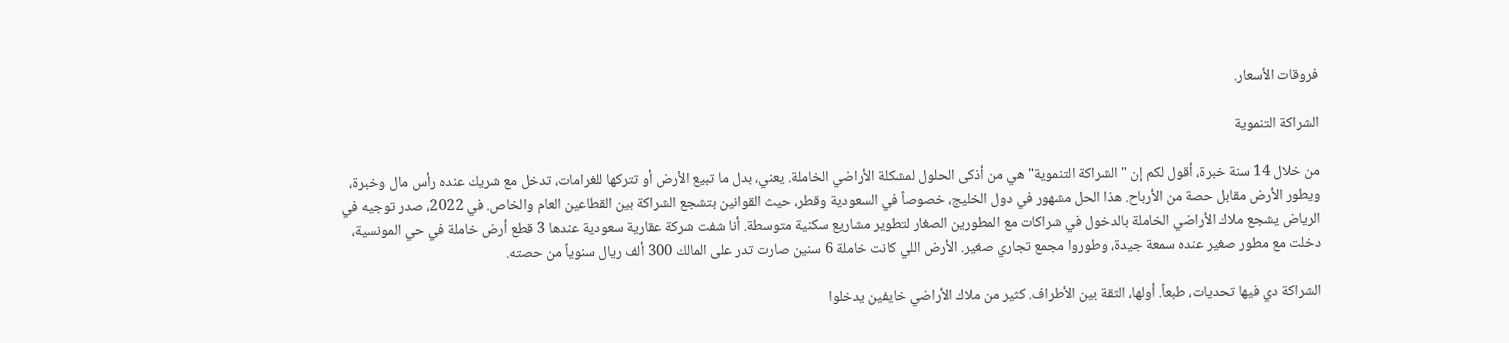فروقات الأسعار.

الشراكة التنموية

من خلال 14 سنة خبرة، أقول لكم إن "الشراكة التنموية" هي من أذكى الحلول لمشكلة الأراضي الخاملة. يعني، بدل ما تبيع الأرض أو تتركها للغرامات، تدخل مع شريك عنده رأس مال وخبرة، ويطور الأرض مقابل حصة من الأرباح. هذا الحل مشهور في دول الخليج، خصوصاً في السعودية وقطر، حيث القوانين بتشجع الشراكة بين القطاعين العام والخاص. في 2022، صدر توجيه في الرياض يشجع ملاك الأراضي الخاملة بالدخول في شراكات مع المطورين الصغار لتطوير مشاريع سكنية متوسطة. أنا شفت شركة عقارية سعودية عندها 3 قطع أرض خاملة في حي المونسية، دخلت مع مطور صغير عنده سمعة جيدة، وطوروا مجمع تجاري صغير. الأرض اللي كانت خاملة 6 سنين صارت تدر على المالك 300 ألف ريال سنوياً من حصته.

الشراكة دي فيها تحديات، طبعاً. أولها، الثقة بين الأطراف. كثير من ملاك الأراضي خايفين يدخلوا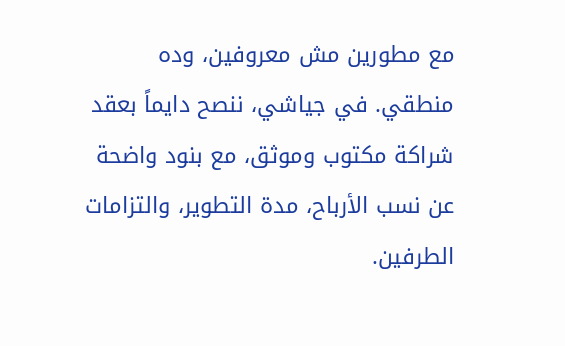مع مطورين مش معروفين، وده منطقي. في جياشي، ننصح دايماً بعقد شراكة مكتوب وموثق، مع بنود واضحة عن نسب الأرباح، مدة التطوير، والتزامات الطرفين.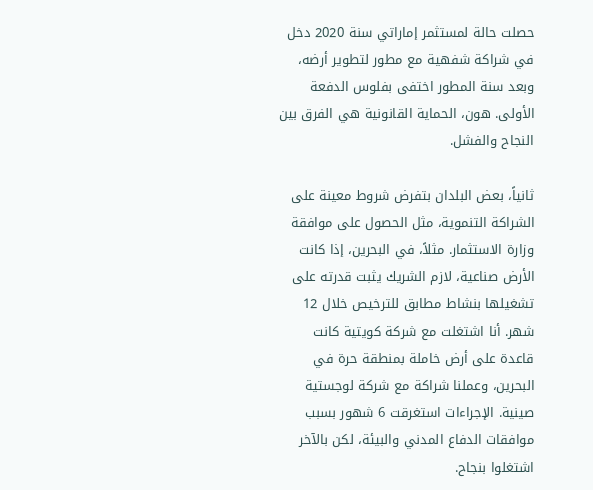حصلت حالة لمستثمر إماراتي سنة 2020 دخل في شراكة شفهية مع مطور لتطوير أرضه، وبعد سنة المطور اختفى بفلوس الدفعة الأولى. هون، الحماية القانونية هي الفرق بين النجاح والفشل.

ثانياً، بعض البلدان بتفرض شروط معينة على الشراكة التنموية، مثل الحصول على موافقة وزارة الاستثمار. مثلاً، في البحرين، إذا كانت الأرض صناعية، لازم الشريك يثبت قدرته على تشغيلها بنشاط مطابق للترخيص خلال 12 شهر. أنا اشتغلت مع شركة كويتية كانت قاعدة على أرض خاملة بمنطقة حرة في البحرين، وعملنا شراكة مع شركة لوجستية صينية. الإجراءات استغرقت 6 شهور بسبب موافقات الدفاع المدني والبيئة، لكن بالآخر اشتغلوا بنجاح.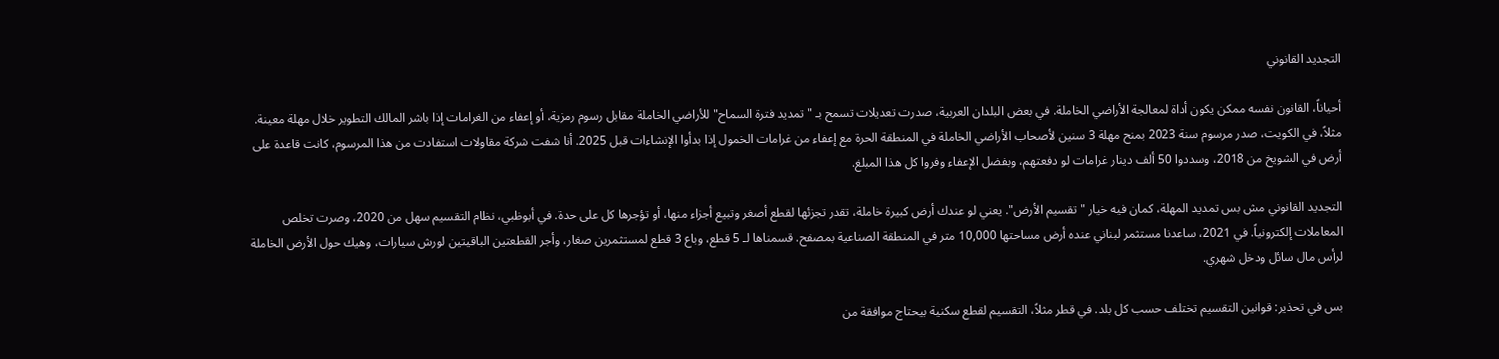التجديد القانوني

أحياناً، القانون نفسه ممكن يكون أداة لمعالجة الأراضي الخاملة. في بعض البلدان العربية، صدرت تعديلات تسمح بـ "تمديد فترة السماح" للأراضي الخاملة مقابل رسوم رمزية، أو إعفاء من الغرامات إذا باشر المالك التطوير خلال مهلة معينة. مثلاً، في الكويت، صدر مرسوم سنة 2023 بمنح مهلة 3 سنين لأصحاب الأراضي الخاملة في المنطقة الحرة مع إعفاء من غرامات الخمول إذا بدأوا الإنشاءات قبل 2025. أنا شفت شركة مقاولات استفادت من هذا المرسوم، كانت قاعدة على أرض في الشويخ من 2018، وسددوا 50 ألف دينار غرامات لو دفعتهم، وبفضل الإعفاء وفروا كل هذا المبلغ.

التجديد القانوني مش بس تمديد المهلة، كمان فيه خيار "تقسيم الأرض". يعني لو عندك أرض كبيرة خاملة، تقدر تجزئها لقطع أصغر وتبيع أجزاء منها، أو تؤجرها كل على حدة. في أبوظبي، نظام التقسيم سهل من 2020، وصرت تخلص المعاملات إلكترونياً. في 2021، ساعدنا مستثمر لبناني عنده أرض مساحتها 10,000 متر في المنطقة الصناعية بمصفح. قسمناها لـ 5 قطع، وباع 3 قطع لمستثمرين صغار، وأجر القطعتين الباقيتين لورش سيارات، وهيك حول الأرض الخاملة لرأس مال سائل ودخل شهري.

بس في تحذير: قوانين التقسيم تختلف حسب كل بلد. في قطر مثلاً، التقسيم لقطع سكنية بيحتاج موافقة من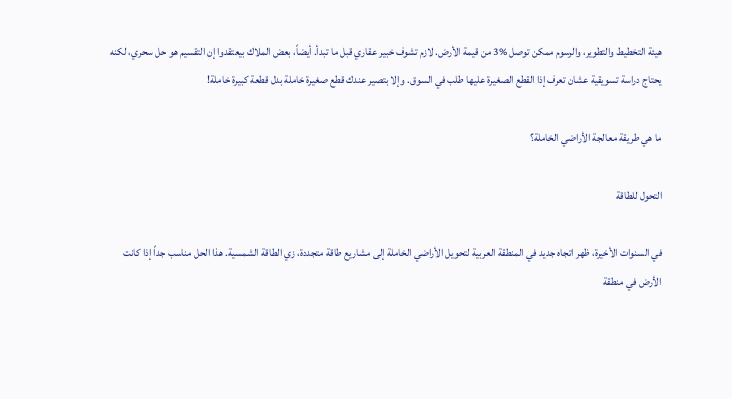هيئة التخطيط والتطوير، والرسوم ممكن توصل %3 من قيمة الأرض. لازم تشوف خبير عقاري قبل ما تبدأ. أيضاً، بعض الملاك بيعتقدوا إن التقسيم هو حل سحري، لكنه يحتاج دراسة تسويقية عشان تعرف إذا القطع الصغيرة عليها طلب في السوق. وإلا بتصير عندك قطع صغيرة خاملة بدل قطعة كبيرة خاملة!

ما هي طريقة معالجة الأراضي الخاملة؟

التحول للطاقة

في السنوات الأخيرة، ظهر اتجاه جديد في المنطقة العربية لتحويل الأراضي الخاملة إلى مشاريع طاقة متجددة، زي الطاقة الشمسية. هذا الحل مناسب جداً إذا كانت الأرض في منطقة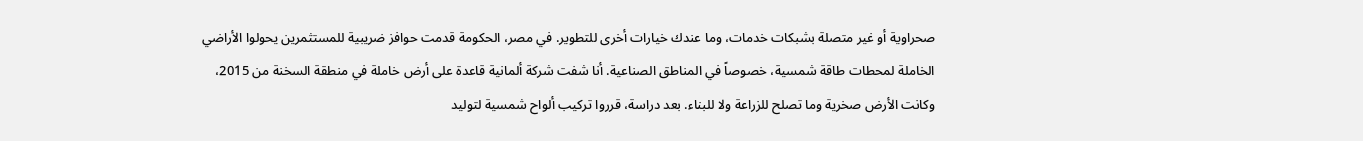صحراوية أو غير متصلة بشبكات خدمات، وما عندك خيارات أخرى للتطوير. في مصر، الحكومة قدمت حوافز ضريبية للمستثمرين يحولوا الأراضي الخاملة لمحطات طاقة شمسية، خصوصاً في المناطق الصناعية. أنا شفت شركة ألمانية قاعدة على أرض خاملة في منطقة السخنة من 2015، وكانت الأرض صخرية وما تصلح للزراعة ولا للبناء. بعد دراسة، قرروا تركيب ألواح شمسية لتوليد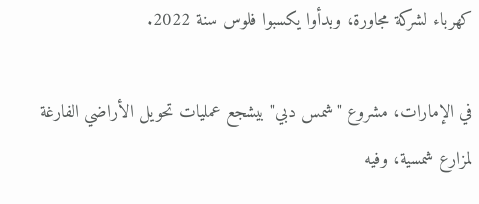كهرباء لشركة مجاورة، وبدأوا يكسبوا فلوس سنة 2022.

في الإمارات، مشروع "شمس دبي" بيشجع عمليات تحويل الأراضي الفارغة لمزارع شمسية، وفيه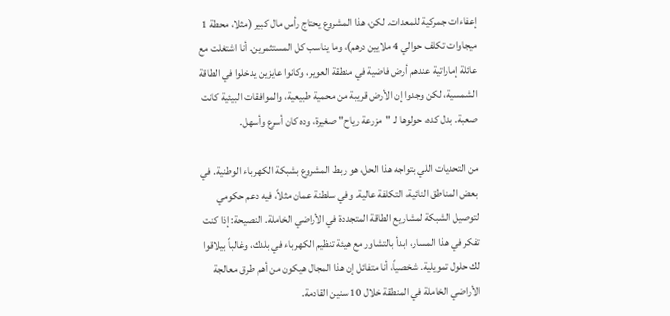إعفاءات جمركية للمعدات. لكن، هذا المشروع يحتاج رأس مال كبير (مثلا، محطة 1 ميجاوات تكلف حوالي 4 ملايين درهم)، وما يناسب كل المستثمرين. أنا اشتغلت مع عائلة إماراتية عندهم أرض فاضية في منطقة العوير، وكانوا عايزين يدخلوا في الطاقة الشمسية، لكن وجدوا إن الأرض قريبة من محمية طبيعية، والموافقات البيئية كانت صعبة. بدل كده، حولوها لـ "مزرعة رياح" صغيرة، وده كان أسرع وأسهل.

من التحديات اللي بتواجه هذا الحل، هو ربط المشروع بشبكة الكهرباء الوطنية. في بعض المناطق النائية، التكلفة عالية. وفي سلطنة عمان مثلاً، فيه دعم حكومي لتوصيل الشبكة لمشاريع الطاقة المتجددة في الأراضي الخاملة. النصيحة: إذا كنت تفكر في هذا المسار، ابدأ بالتشاور مع هيئة تنظيم الكهرباء في بلدك، وغالباً بيلاقوا لك حلول تمويلية. شخصياً، أنا متفائل إن هذا المجال هيكون من أهم طرق معالجة الأراضي الخاملة في المنطقة خلال 10 سنين القادمة.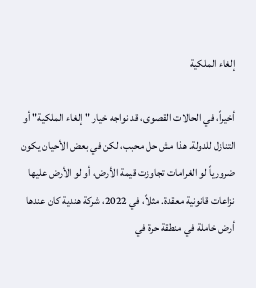إلغاء الملكية

أخيراً، في الحالات القصوى، قد نواجه خيار "إلغاء الملكية" أو التنازل للدولة. هذا مش حل محبب، لكن في بعض الأحيان يكون ضرورياً لو الغرامات تجاوزت قيمة الأرض، أو لو الأرض عليها نزاعات قانونية معقدة. مثلاً، في 2022، شركة هندية كان عندها أرض خاملة في منطقة حرة في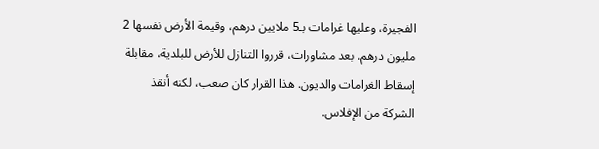الفجيرة، وعليها غرامات بـ5 ملايين درهم، وقيمة الأرض نفسها 2 مليون درهم. بعد مشاورات، قرروا التنازل للأرض للبلدية، مقابلة إسقاط الغرامات والديون. هذا القرار كان صعب، لكنه أنقذ الشركة من الإفلاس.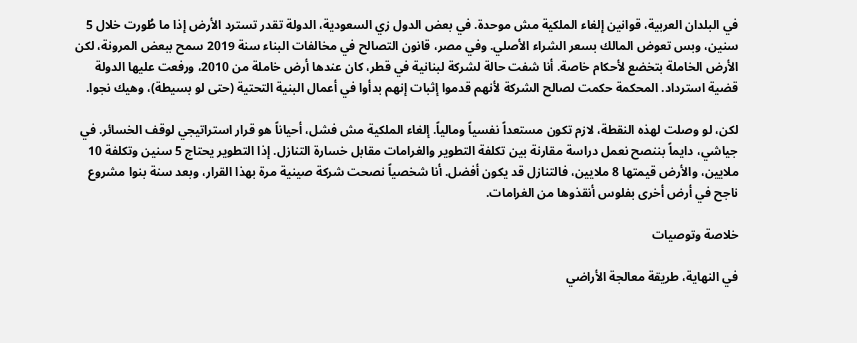في البلدان العربية، قوانين إلغاء الملكية مش موحدة. في بعض الدول زي السعودية، الدولة تقدر تسترد الأرض إذا ما طُورت خلال 5 سنين، وبس تعوض المالك بسعر الشراء الأصلي. وفي مصر، قانون التصالح في مخالفات البناء سنة 2019 سمح ببعض المرونة، لكن الأرض الخاملة بتخضع لأحكام خاصة. أنا شفت حالة لشركة لبنانية في قطر، كان عندها أرض خاملة من 2010، ورفعت عليها الدولة قضية استرداد. المحكمة حكمت لصالح الشركة لأنهم قدموا إثبات إنهم بدأوا في أعمال البنية التحتية (حتى لو بسيطة)، وهيك نجوا.

لكن، لو وصلت لهذه النقطة، لازم تكون مستعداً نفسياً ومالياً. إلغاء الملكية مش فشل، أحياناً هو قرار استراتيجي لوقف الخسائر. في جياشي، دايماً بننصح نعمل دراسة مقارنة بين تكلفة التطوير والغرامات مقابل خسارة التنازل. إذا التطوير يحتاج 5 سنين وتكلفة 10 ملايين، والأرض قيمتها 8 ملايين، فالتنازل قد يكون أفضل. أنا شخصياً نصحت شركة صينية مرة بهذا القرار، وبعد سنة بنوا مشروع ناجح في أرض أخرى بفلوس أنقذوها من الغرامات.

خلاصة وتوصيات

في النهاية، طريقة معالجة الأراضي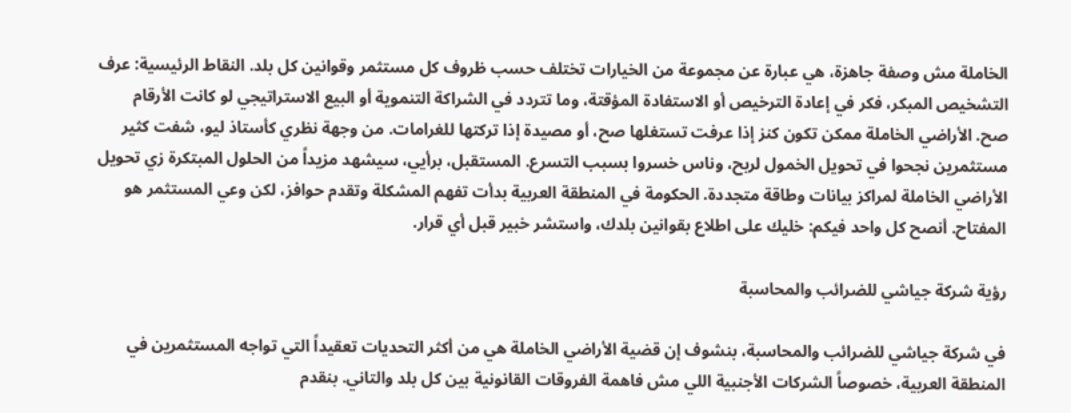الخاملة مش وصفة جاهزة، هي عبارة عن مجموعة من الخيارات تختلف حسب ظروف كل مستثمر وقوانين كل بلد. النقاط الرئيسية: عرف التشخيص المبكر، فكر في إعادة الترخيص أو الاستفادة المؤقتة، وما تتردد في الشراكة التنموية أو البيع الاستراتيجي لو كانت الأرقام صح. الأراضي الخاملة ممكن تكون كنز إذا عرفت تستغلها صح، أو مصيدة إذا تركتها للغرامات. من وجهة نظري كأستاذ ليو، شفت كثير مستثمرين نجحوا في تحويل الخمول لربح، وناس خسروا بسبب التسرع. المستقبل، برأيي، سيشهد مزيداً من الحلول المبتكرة زي تحويل الأراضي الخاملة لمراكز بيانات وطاقة متجددة. الحكومة في المنطقة العربية بدأت تفهم المشكلة وتقدم حوافز، لكن وعي المستثمر هو المفتاح. أنصح كل واحد فيكم: خليك على اطلاع بقوانين بلدك، واستشر خبير قبل أي قرار.

رؤية شركة جياشي للضرائب والمحاسبة

في شركة جياشي للضرائب والمحاسبة، بنشوف إن قضية الأراضي الخاملة هي من أكثر التحديات تعقيداً التي تواجه المستثمرين في المنطقة العربية، خصوصاً الشركات الأجنبية اللي مش فاهمة الفروقات القانونية بين كل بلد والتاني. بنقدم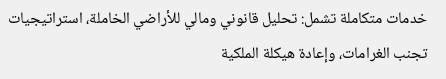خدمات متكاملة تشمل: تحليل قانوني ومالي للأراضي الخاملة، استراتيجيات تجنب الغرامات، وإعادة هيكلة الملكية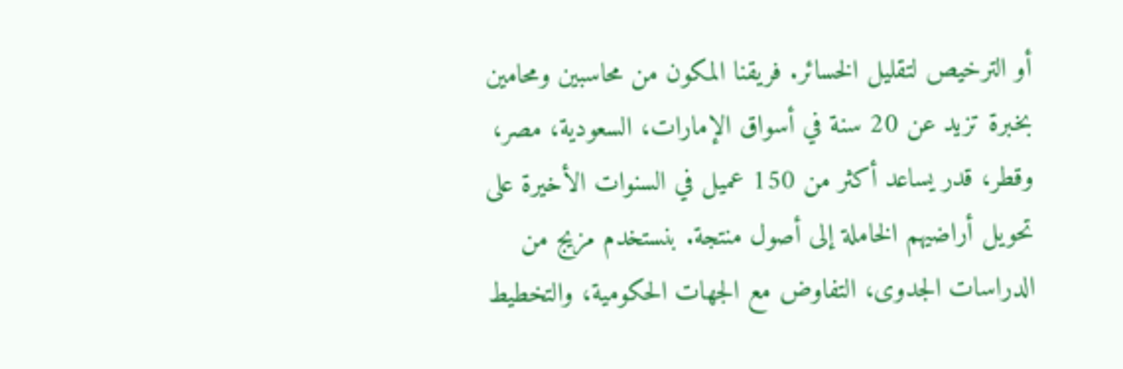أو الترخيص لتقليل الخسائر. فريقنا المكون من محاسبين ومحامين بخبرة تزيد عن 20 سنة في أسواق الإمارات، السعودية، مصر، وقطر، قدر يساعد أكثر من 150 عميل في السنوات الأخيرة على تحويل أراضيهم الخاملة إلى أصول منتجة. بنستخدم مزيج من الدراسات الجدوى، التفاوض مع الجهات الحكومية، والتخطيط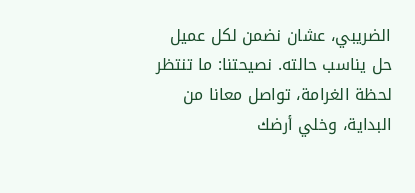الضريبي، عشان نضمن لكل عميل حل يناسب حالته. نصيحتنا: ما تنتظر لحظة الغرامة، تواصل معانا من البداية، وخلي أرضك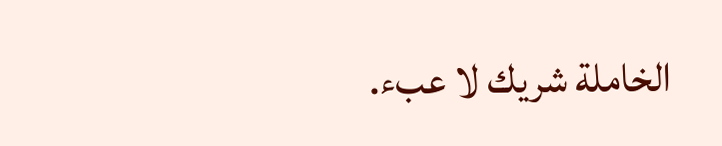الخاملة شريك لا عبء.